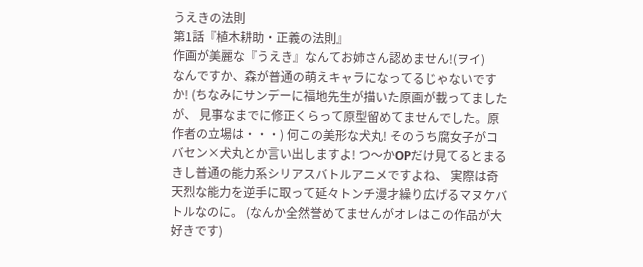うえきの法則
第1話『植木耕助・正義の法則』
作画が美麗な『うえき』なんてお姉さん認めません!(ヲイ)
なんですか、森が普通の萌えキャラになってるじゃないですか! (ちなみにサンデーに福地先生が描いた原画が載ってましたが、 見事なまでに修正くらって原型留めてませんでした。原作者の立場は・・・) 何この美形な犬丸! そのうち腐女子がコバセン×犬丸とか言い出しますよ! つ〜かOPだけ見てるとまるきし普通の能力系シリアスバトルアニメですよね、 実際は奇天烈な能力を逆手に取って延々トンチ漫才繰り広げるマヌケバトルなのに。 (なんか全然誉めてませんがオレはこの作品が大好きです)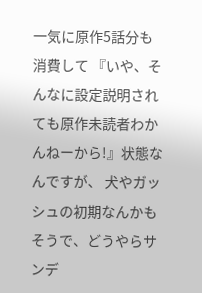一気に原作5話分も消費して 『いや、そんなに設定説明されても原作未読者わかんねーから!』状態なんですが、 犬やガッシュの初期なんかもそうで、どうやらサンデ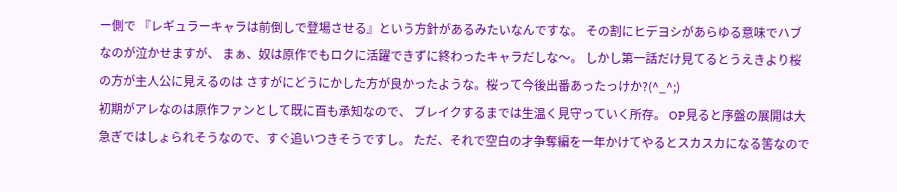ー側で 『レギュラーキャラは前倒しで登場させる』という方針があるみたいなんですな。 その割にヒデヨシがあらゆる意味でハブなのが泣かせますが、 まぁ、奴は原作でもロクに活躍できずに終わったキャラだしな〜。 しかし第一話だけ見てるとうえきより桜の方が主人公に見えるのは さすがにどうにかした方が良かったような。桜って今後出番あったっけか?(^_^;)
初期がアレなのは原作ファンとして既に百も承知なので、 ブレイクするまでは生温く見守っていく所存。 OP見ると序盤の展開は大急ぎではしょられそうなので、すぐ追いつきそうですし。 ただ、それで空白の才争奪編を一年かけてやるとスカスカになる筈なので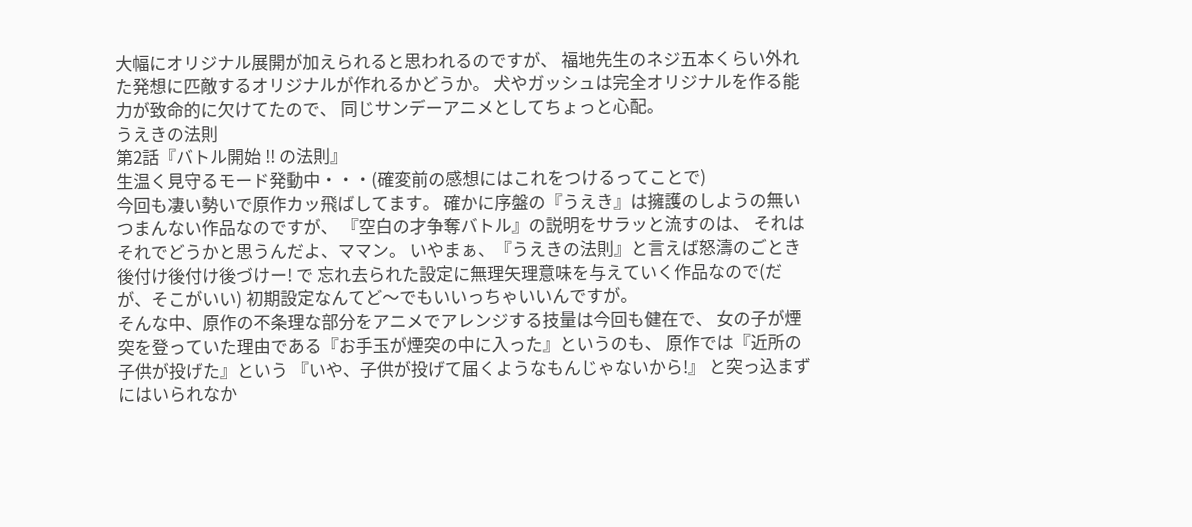大幅にオリジナル展開が加えられると思われるのですが、 福地先生のネジ五本くらい外れた発想に匹敵するオリジナルが作れるかどうか。 犬やガッシュは完全オリジナルを作る能力が致命的に欠けてたので、 同じサンデーアニメとしてちょっと心配。
うえきの法則
第2話『バトル開始 !! の法則』
生温く見守るモード発動中・・・(確変前の感想にはこれをつけるってことで)
今回も凄い勢いで原作カッ飛ばしてます。 確かに序盤の『うえき』は擁護のしようの無いつまんない作品なのですが、 『空白の才争奪バトル』の説明をサラッと流すのは、 それはそれでどうかと思うんだよ、ママン。 いやまぁ、『うえきの法則』と言えば怒濤のごとき後付け後付け後づけー! で 忘れ去られた設定に無理矢理意味を与えていく作品なので(だが、そこがいい) 初期設定なんてど〜でもいいっちゃいいんですが。
そんな中、原作の不条理な部分をアニメでアレンジする技量は今回も健在で、 女の子が煙突を登っていた理由である『お手玉が煙突の中に入った』というのも、 原作では『近所の子供が投げた』という 『いや、子供が投げて届くようなもんじゃないから!』 と突っ込まずにはいられなか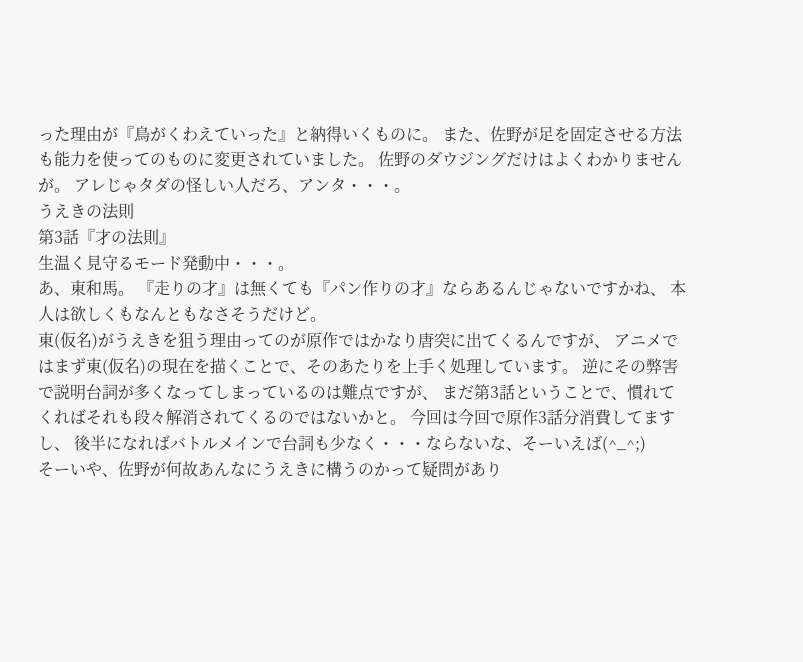った理由が『鳥がくわえていった』と納得いくものに。 また、佐野が足を固定させる方法も能力を使ってのものに変更されていました。 佐野のダウジングだけはよくわかりませんが。 アレじゃタダの怪しい人だろ、アンタ・・・。
うえきの法則
第3話『才の法則』
生温く見守るモード発動中・・・。
あ、東和馬。 『走りの才』は無くても『パン作りの才』ならあるんじゃないですかね、 本人は欲しくもなんともなさそうだけど。
東(仮名)がうえきを狙う理由ってのが原作ではかなり唐突に出てくるんですが、 アニメではまず東(仮名)の現在を描くことで、そのあたりを上手く処理しています。 逆にその弊害で説明台詞が多くなってしまっているのは難点ですが、 まだ第3話ということで、慣れてくればそれも段々解消されてくるのではないかと。 今回は今回で原作3話分消費してますし、 後半になればバトルメインで台詞も少なく・・・ならないな、そーいえば(^_^;)
そーいや、佐野が何故あんなにうえきに構うのかって疑問があり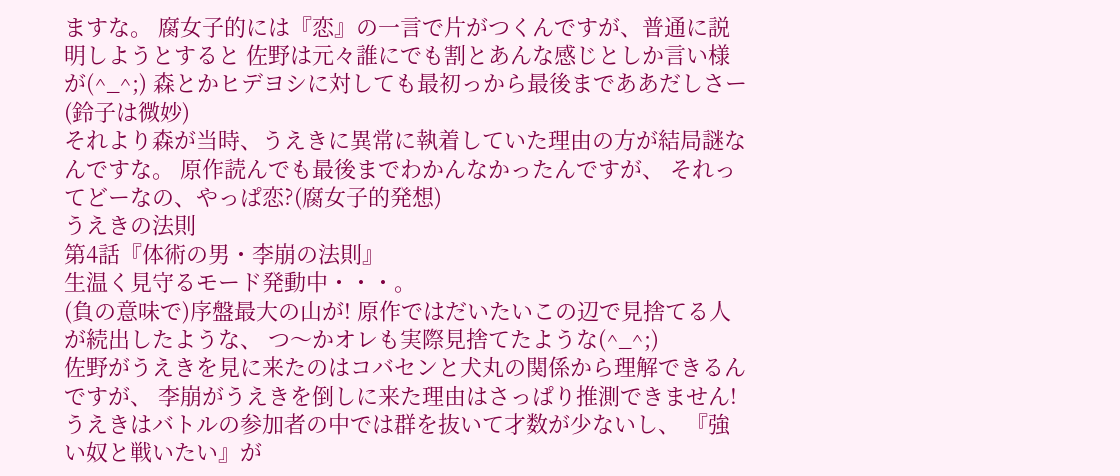ますな。 腐女子的には『恋』の一言で片がつくんですが、普通に説明しようとすると 佐野は元々誰にでも割とあんな感じとしか言い様が(^_^;) 森とかヒデヨシに対しても最初っから最後までああだしさー(鈴子は微妙)
それより森が当時、うえきに異常に執着していた理由の方が結局謎なんですな。 原作読んでも最後までわかんなかったんですが、 それってどーなの、やっぱ恋?(腐女子的発想)
うえきの法則
第4話『体術の男・李崩の法則』
生温く見守るモード発動中・・・。
(負の意味で)序盤最大の山が! 原作ではだいたいこの辺で見捨てる人が続出したような、 つ〜かオレも実際見捨てたような(^_^;)
佐野がうえきを見に来たのはコバセンと犬丸の関係から理解できるんですが、 李崩がうえきを倒しに来た理由はさっぱり推測できません! うえきはバトルの参加者の中では群を抜いて才数が少ないし、 『強い奴と戦いたい』が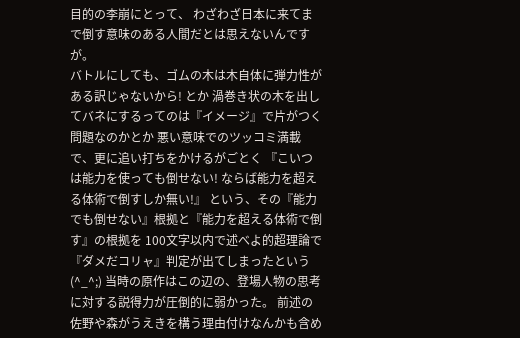目的の李崩にとって、 わざわざ日本に来てまで倒す意味のある人間だとは思えないんですが。
バトルにしても、ゴムの木は木自体に弾力性がある訳じゃないから! とか 渦巻き状の木を出してバネにするってのは『イメージ』で片がつく問題なのかとか 悪い意味でのツッコミ満載で、更に追い打ちをかけるがごとく 『こいつは能力を使っても倒せない! ならば能力を超える体術で倒すしか無い!』 という、その『能力でも倒せない』根拠と『能力を超える体術で倒す』の根拠を 100文字以内で述べよ的超理論で『ダメだコリャ』判定が出てしまったという(^_^;) 当時の原作はこの辺の、登場人物の思考に対する説得力が圧倒的に弱かった。 前述の佐野や森がうえきを構う理由付けなんかも含め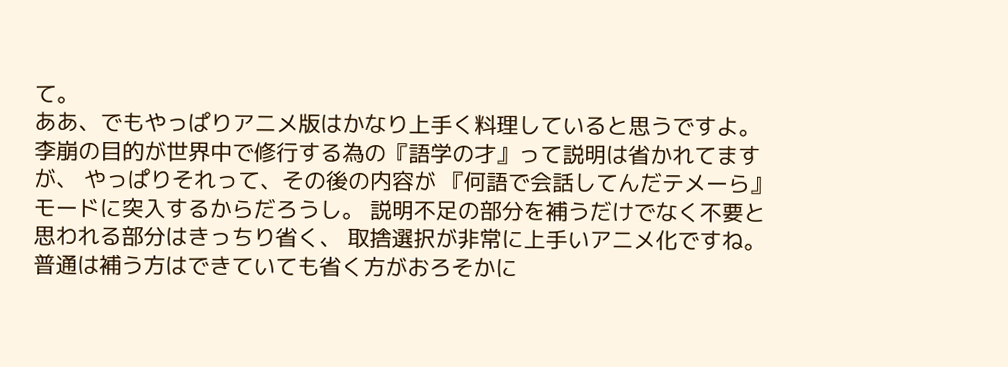て。
ああ、でもやっぱりアニメ版はかなり上手く料理していると思うですよ。 李崩の目的が世界中で修行する為の『語学の才』って説明は省かれてますが、 やっぱりそれって、その後の内容が 『何語で会話してんだテメーら』モードに突入するからだろうし。 説明不足の部分を補うだけでなく不要と思われる部分はきっちり省く、 取捨選択が非常に上手いアニメ化ですね。 普通は補う方はできていても省く方がおろそかに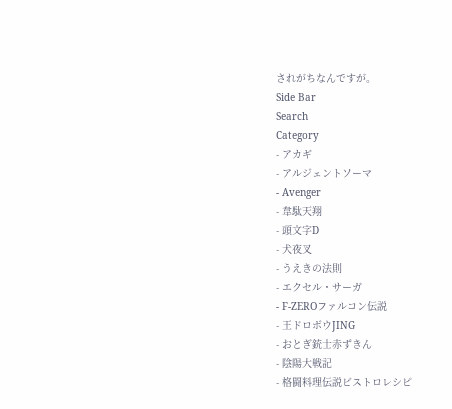されがちなんですが。
Side Bar
Search
Category
- アカギ
- アルジェントソーマ
- Avenger
- 韋駄天翔
- 頭文字D
- 犬夜叉
- うえきの法則
- エクセル・サーガ
- F-ZEROファルコン伝説
- 王ドロボウJING
- おとぎ銃士赤ずきん
- 陰陽大戦記
- 格闘料理伝説ビストロレシピ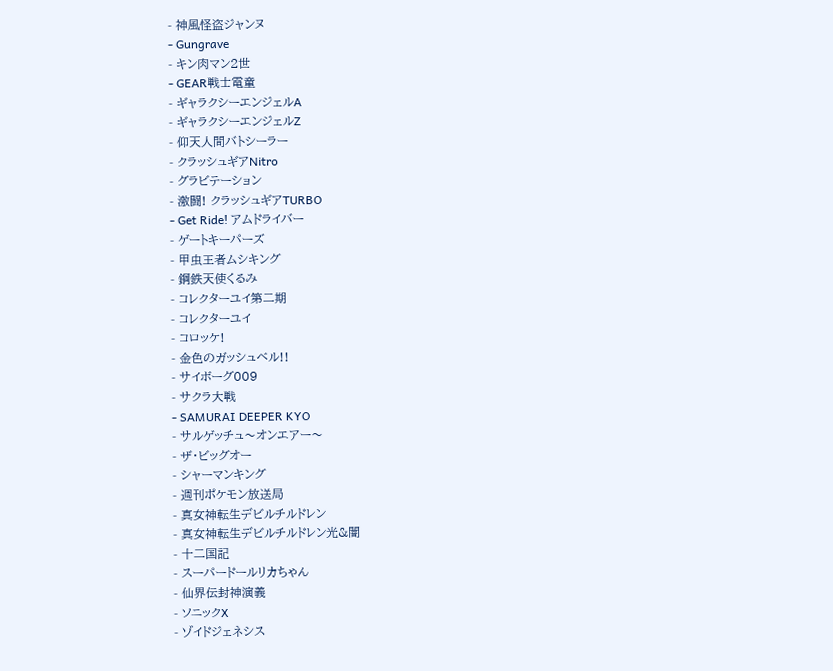- 神風怪盗ジャンヌ
- Gungrave
- キン肉マン2世
- GEAR戦士電童
- ギャラクシーエンジェルA
- ギャラクシーエンジェルZ
- 仰天人間バトシーラー
- クラッシュギアNitro
- グラビテーション
- 激闘! クラッシュギアTURBO
- Get Ride! アムドライバー
- ゲートキーパーズ
- 甲虫王者ムシキング
- 鋼鉄天使くるみ
- コレクターユイ第二期
- コレクターユイ
- コロッケ!
- 金色のガッシュベル!!
- サイボーグ009
- サクラ大戦
- SAMURAI DEEPER KYO
- サルゲッチュ〜オンエアー〜
- ザ・ビッグオー
- シャーマンキング
- 週刊ポケモン放送局
- 真女神転生デビルチルドレン
- 真女神転生デビルチルドレン光&闇
- 十二国記
- スーパードールリカちゃん
- 仙界伝封神演義
- ソニックX
- ゾイドジェネシス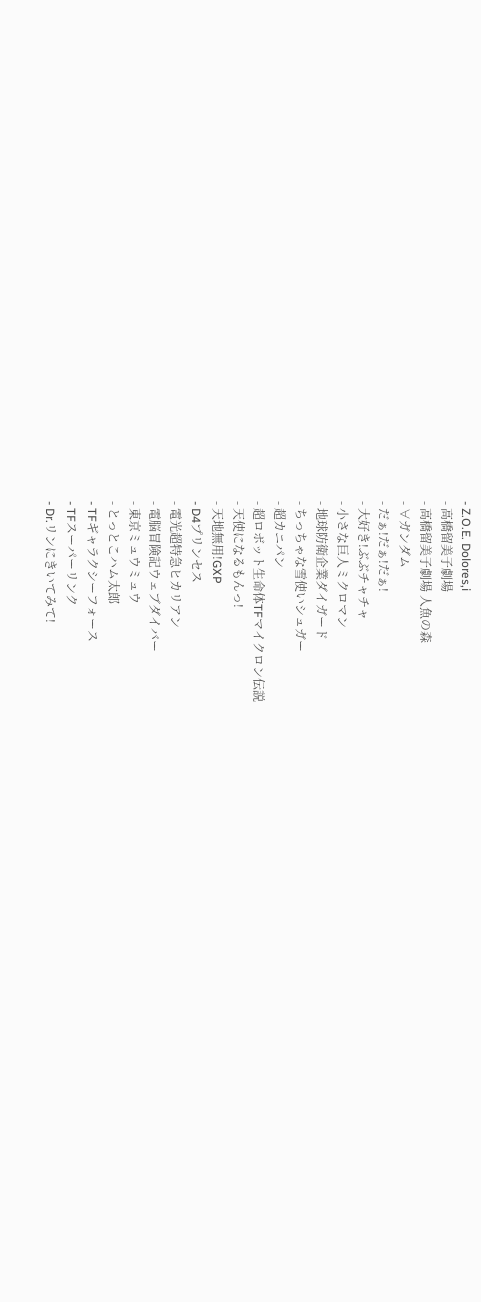- Z.O.E. Dolores,i
- 高橋留美子劇場
- 高橋留美子劇場 人魚の森
- ∀ガンダム
- だぁ!だぁ!だぁ!
- 大好き!ぶぶチャチャ
- 小さな巨人ミクロマン
- 地球防衛企業ダイガード
- ちっちゃな雪使いシュガー
- 超カニパン
- 超ロボット生命体TFマイクロン伝説
- 天使になるもんっ!
- 天地無用!GXP
- D4プリンセス
- 電光超特急ヒカリアン
- 電脳冒険記ウェブダイバー
- 東京ミュウミュウ
- とっとこハム太郎
- TFギャラクシーフォース
- TFスーパーリンク
- Dr.リンにきいてみて!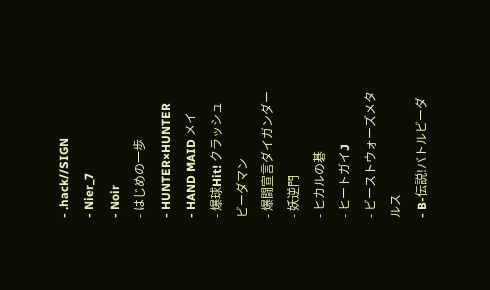- .hack//SIGN
- Nier_7
- Noir
- はじめの一歩
- HUNTER×HUNTER
- HAND MAID メイ
- 爆球Hit! クラッシュビーダマン
- 爆闘宣言ダイガンダー
- 妖逆門
- ヒカルの碁
- ヒートガイJ
- ビーストウォーズメタルス
- B-伝説!バトルビーダ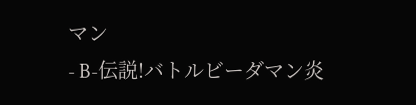マン
- B-伝説!バトルビーダマン炎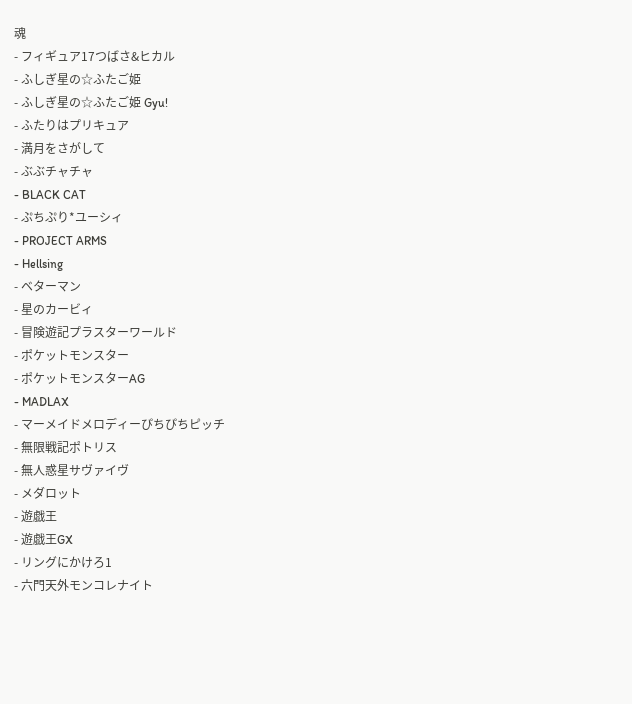魂
- フィギュア17つばさ&ヒカル
- ふしぎ星の☆ふたご姫
- ふしぎ星の☆ふたご姫 Gyu!
- ふたりはプリキュア
- 満月をさがして
- ぶぶチャチャ
- BLACK CAT
- ぷちぷり*ユーシィ
- PROJECT ARMS
- Hellsing
- ベターマン
- 星のカービィ
- 冒険遊記プラスターワールド
- ポケットモンスター
- ポケットモンスターAG
- MADLAX
- マーメイドメロディーぴちぴちピッチ
- 無限戦記ポトリス
- 無人惑星サヴァイヴ
- メダロット
- 遊戯王
- 遊戯王GX
- リングにかけろ1
- 六門天外モンコレナイト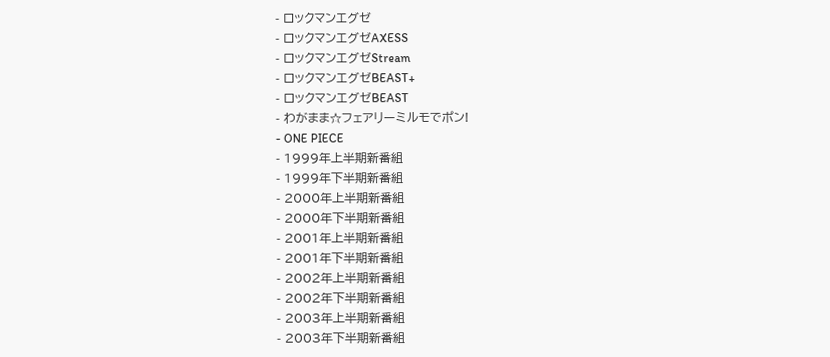- ロックマンエグゼ
- ロックマンエグゼAXESS
- ロックマンエグゼStream
- ロックマンエグゼBEAST+
- ロックマンエグゼBEAST
- わがまま☆フェアリーミルモでポン!
- ONE PIECE
- 1999年上半期新番組
- 1999年下半期新番組
- 2000年上半期新番組
- 2000年下半期新番組
- 2001年上半期新番組
- 2001年下半期新番組
- 2002年上半期新番組
- 2002年下半期新番組
- 2003年上半期新番組
- 2003年下半期新番組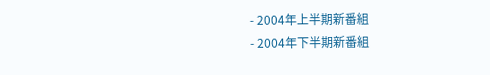- 2004年上半期新番組
- 2004年下半期新番組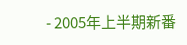- 2005年上半期新番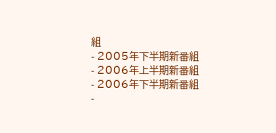組
- 2005年下半期新番組
- 2006年上半期新番組
- 2006年下半期新番組
-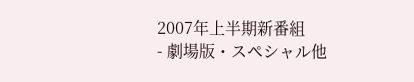2007年上半期新番組
- 劇場版・スペシャル他